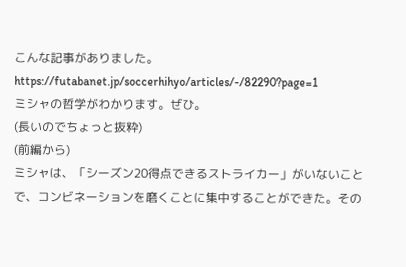こんな記事がありました。
https://futabanet.jp/soccerhihyo/articles/-/82290?page=1
ミシャの哲学がわかります。ぜひ。
(長いのでちょっと抜粋)
(前編から)
ミシャは、「シーズン20得点できるストライカー」がいないことで、コンビネーションを磨くことに集中することができた。その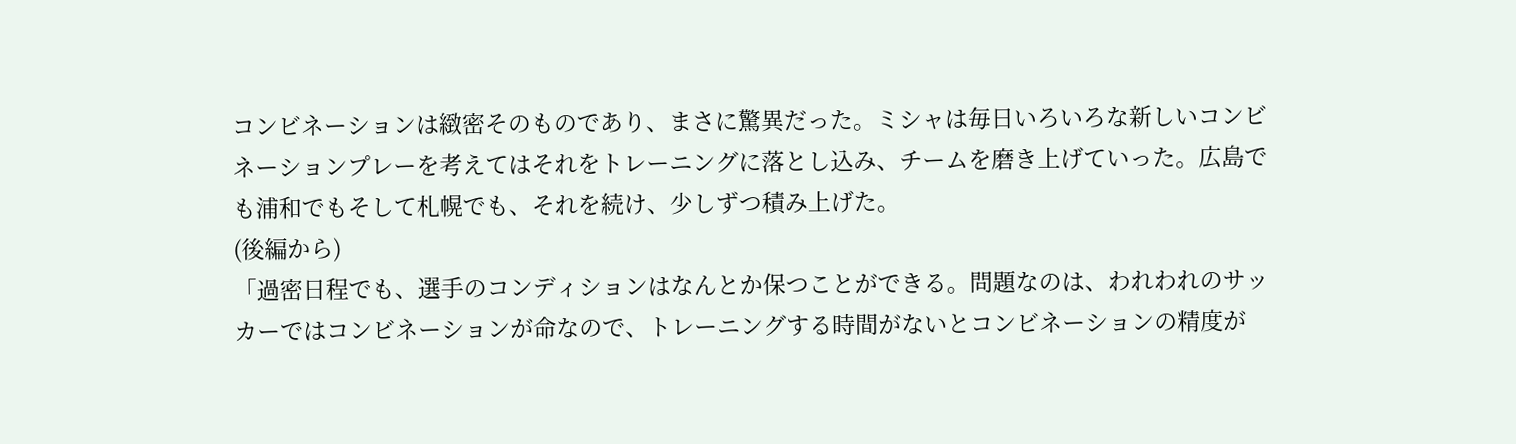コンビネーションは緻密そのものであり、まさに驚異だった。ミシャは毎日いろいろな新しいコンビネーションプレーを考えてはそれをトレーニングに落とし込み、チームを磨き上げていった。広島でも浦和でもそして札幌でも、それを続け、少しずつ積み上げた。
(後編から)
「過密日程でも、選手のコンディションはなんとか保つことができる。問題なのは、われわれのサッカーではコンビネーションが命なので、トレーニングする時間がないとコンビネーションの精度が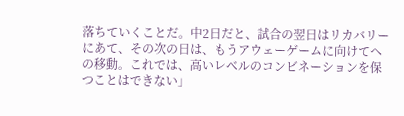落ちていくことだ。中2日だと、試合の翌日はリカバリーにあて、その次の日は、もうアウェーゲームに向けてへの移動。これでは、高いレベルのコンビネーションを保つことはできない」